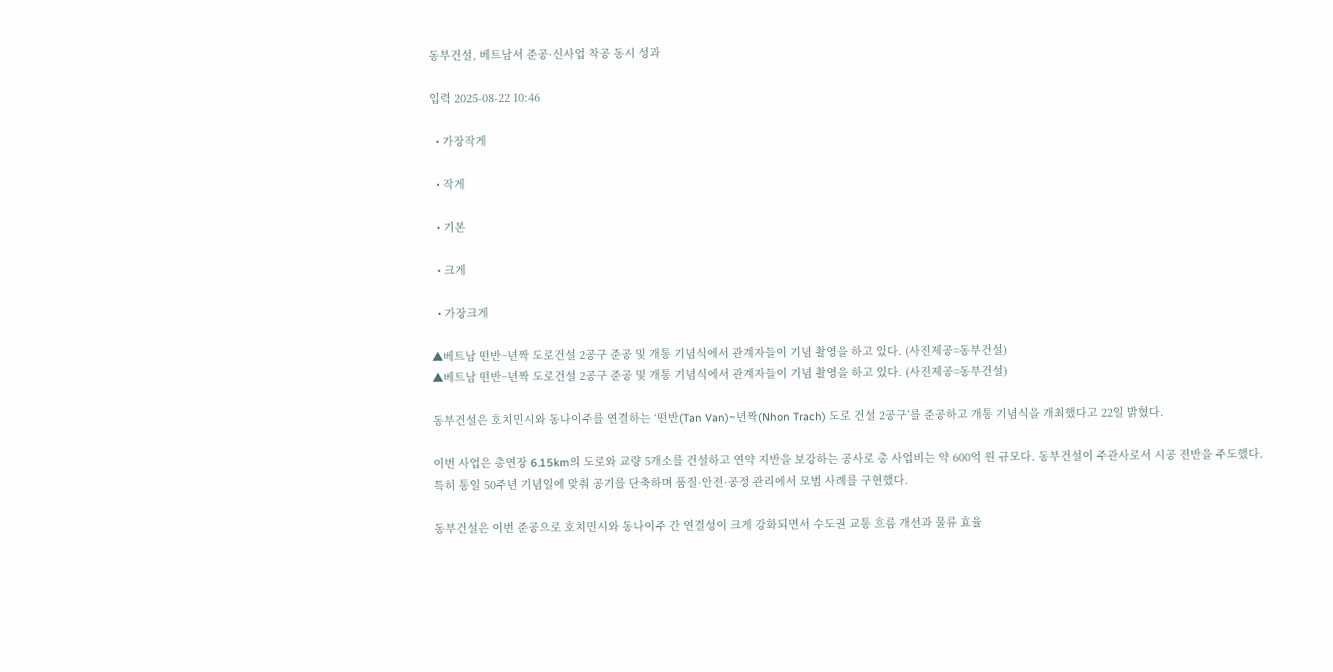동부건설, 베트남서 준공·신사업 착공 동시 성과

입력 2025-08-22 10:46

  • 가장작게

  • 작게

  • 기본

  • 크게

  • 가장크게

▲베트남 떤반~년짝 도로건설 2공구 준공 및 개통 기념식에서 관계자들이 기념 촬영을 하고 있다. (사진제공=동부건설)
▲베트남 떤반~년짝 도로건설 2공구 준공 및 개통 기념식에서 관계자들이 기념 촬영을 하고 있다. (사진제공=동부건설)

동부건설은 호치민시와 동나이주를 연결하는 ‘떤반(Tan Van)~년짝(Nhon Trach) 도로 건설 2공구’를 준공하고 개통 기념식을 개최했다고 22일 밝혔다.

이번 사업은 총연장 6.15km의 도로와 교량 5개소를 건설하고 연약 지반을 보강하는 공사로 총 사업비는 약 600억 원 규모다. 동부건설이 주관사로서 시공 전반을 주도했다. 특히 통일 50주년 기념일에 맞춰 공기를 단축하며 품질·안전·공정 관리에서 모범 사례를 구현했다.

동부건설은 이번 준공으로 호치민시와 동나이주 간 연결성이 크게 강화되면서 수도권 교통 흐름 개선과 물류 효율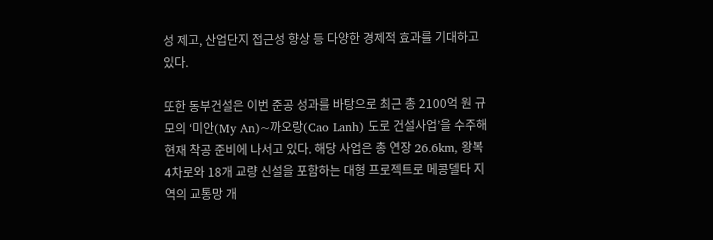성 제고, 산업단지 접근성 향상 등 다양한 경제적 효과를 기대하고 있다.

또한 동부건설은 이번 준공 성과를 바탕으로 최근 총 2100억 원 규모의 ‘미안(My An)~까오랑(Cao Lanh) 도로 건설사업’을 수주해 현재 착공 준비에 나서고 있다. 해당 사업은 총 연장 26.6km, 왕복 4차로와 18개 교량 신설을 포함하는 대형 프로젝트로 메콩델타 지역의 교통망 개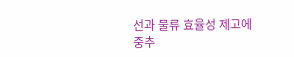선과 물류 효율성 제고에 중추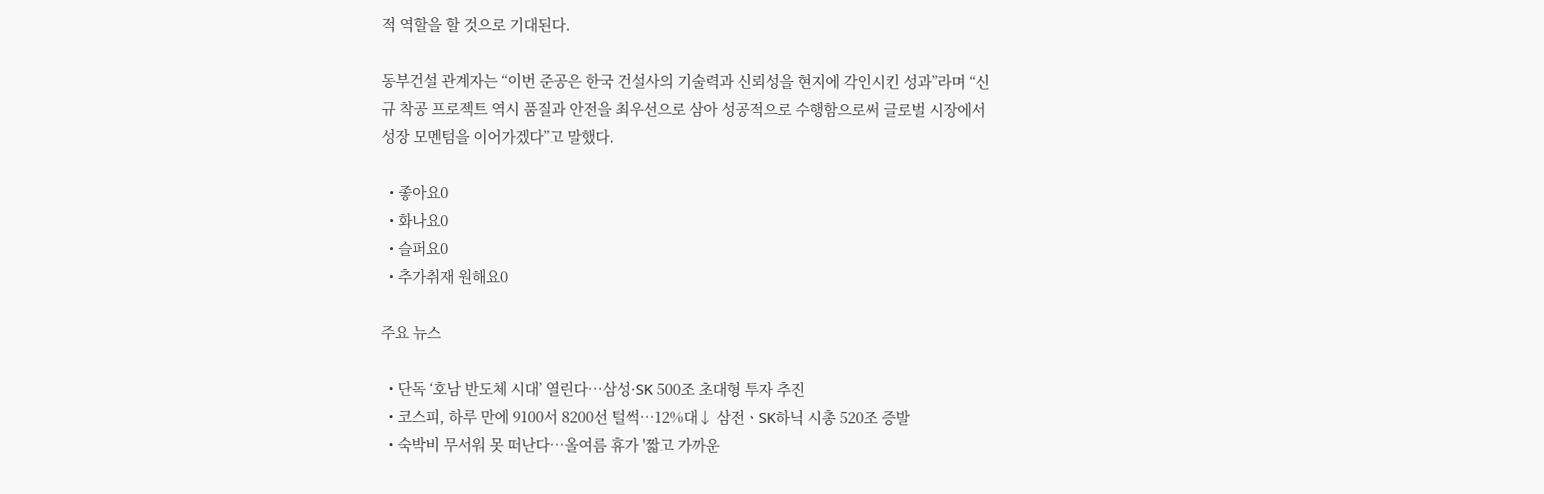적 역할을 할 것으로 기대된다.

동부건설 관계자는 “이번 준공은 한국 건설사의 기술력과 신뢰성을 현지에 각인시킨 성과”라며 “신규 착공 프로젝트 역시 품질과 안전을 최우선으로 삼아 성공적으로 수행함으로써 글로벌 시장에서 성장 모멘텀을 이어가겠다”고 말했다.

  • 좋아요0
  • 화나요0
  • 슬퍼요0
  • 추가취재 원해요0

주요 뉴스

  • 단독 ‘호남 반도체 시대’ 열린다…삼성·SK 500조 초대형 투자 추진
  • 코스피, 하루 만에 9100서 8200선 털썩⋯12%대↓ 삼전ㆍSK하닉 시총 520조 증발
  • 숙박비 무서워 못 떠난다…올여름 휴가 '짧고 가까운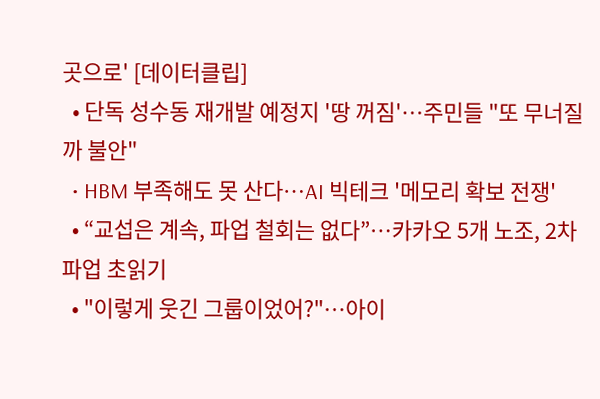곳으로' [데이터클립]
  • 단독 성수동 재개발 예정지 '땅 꺼짐'⋯주민들 "또 무너질까 불안"
  • HBM 부족해도 못 산다…AI 빅테크 '메모리 확보 전쟁'
  • “교섭은 계속, 파업 철회는 없다”…카카오 5개 노조, 2차 파업 초읽기
  • "이렇게 웃긴 그룹이었어?"⋯아이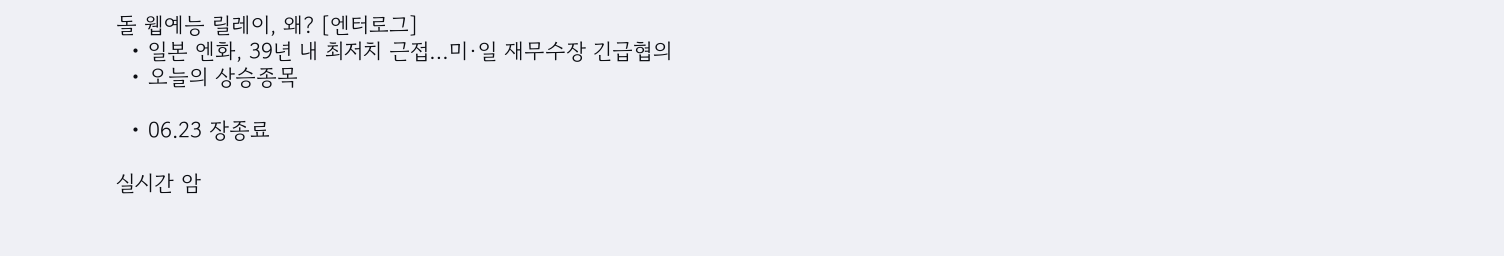돌 웹예능 릴레이, 왜? [엔터로그]
  • 일본 엔화, 39년 내 최저치 근접…미·일 재무수장 긴급협의
  • 오늘의 상승종목

  • 06.23 장종료

실시간 암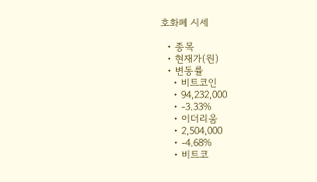호화폐 시세

  • 종목
  • 현재가(원)
  • 변동률
    • 비트코인
    • 94,232,000
    • -3.33%
    • 이더리움
    • 2,504,000
    • -4.68%
    • 비트코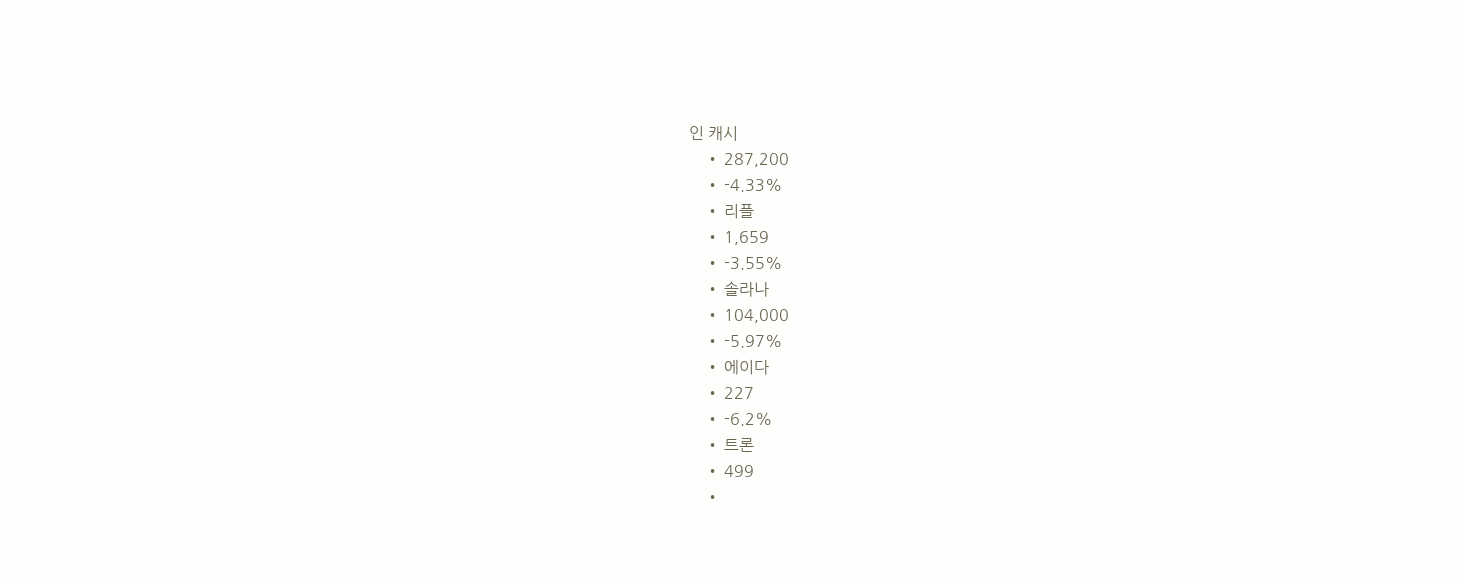인 캐시
    • 287,200
    • -4.33%
    • 리플
    • 1,659
    • -3.55%
    • 솔라나
    • 104,000
    • -5.97%
    • 에이다
    • 227
    • -6.2%
    • 트론
    • 499
    •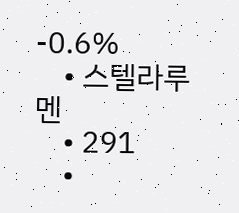-0.6%
    • 스텔라루멘
    • 291
    •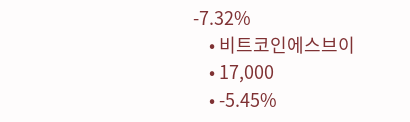-7.32%
    • 비트코인에스브이
    • 17,000
    • -5.45%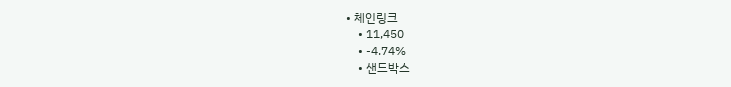• 체인링크
    • 11,450
    • -4.74%
    • 샌드박스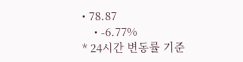• 78.87
    • -6.77%
* 24시간 변동률 기준